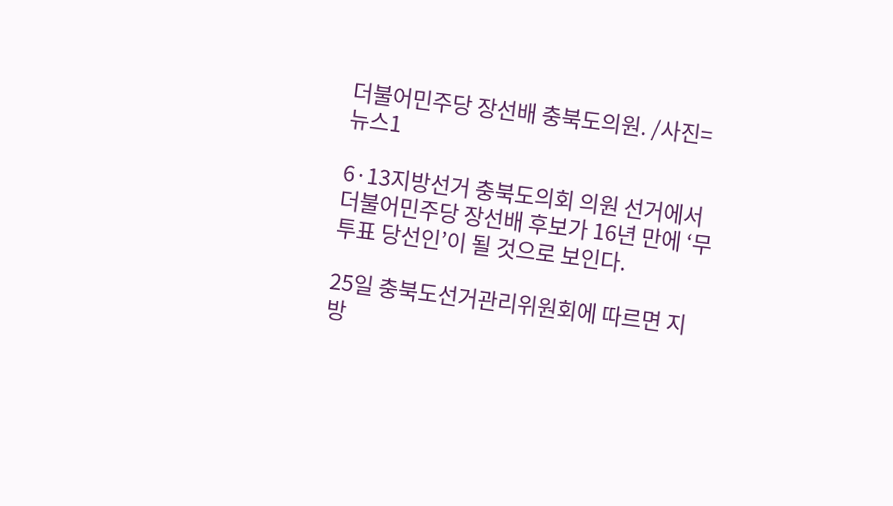더불어민주당 장선배 충북도의원. /사진=뉴스1

6·13지방선거 충북도의회 의원 선거에서 더불어민주당 장선배 후보가 16년 만에 ‘무투표 당선인’이 될 것으로 보인다.

25일 충북도선거관리위원회에 따르면 지방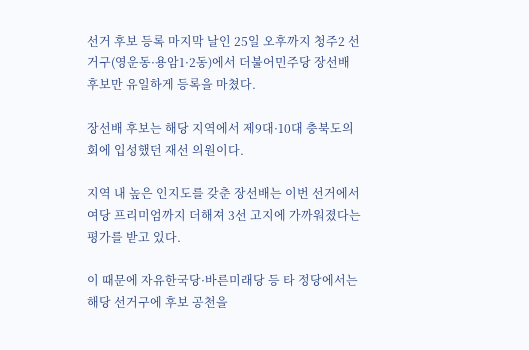선거 후보 등록 마지막 날인 25일 오후까지 청주2 선거구(영운동·용암1·2동)에서 더불어민주당 장선배 후보만 유일하게 등록을 마쳤다.

장선배 후보는 해당 지역에서 제9대·10대 충북도의회에 입성했던 재선 의원이다.

지역 내 높은 인지도를 갖춘 장선배는 이번 선거에서 여당 프리미엄까지 더해져 3선 고지에 가까워졌다는 평가를 받고 있다.

이 때문에 자유한국당·바른미래당 등 타 정당에서는 해당 선거구에 후보 공천을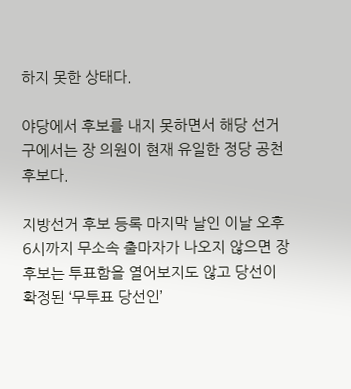하지 못한 상태다.

야당에서 후보를 내지 못하면서 해당 선거구에서는 장 의원이 현재 유일한 정당 공천 후보다.

지방선거 후보 등록 마지막 날인 이날 오후 6시까지 무소속 출마자가 나오지 않으면 장 후보는 투표함을 열어보지도 않고 당선이 확정된 ‘무투표 당선인’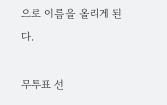으로 이름을 올리게 된다.

무투표 선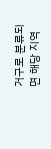거구로 분류되면 해당 지역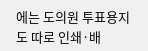에는 도의원 투표용지도 따로 인쇄·배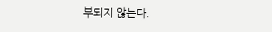부되지 않는다.